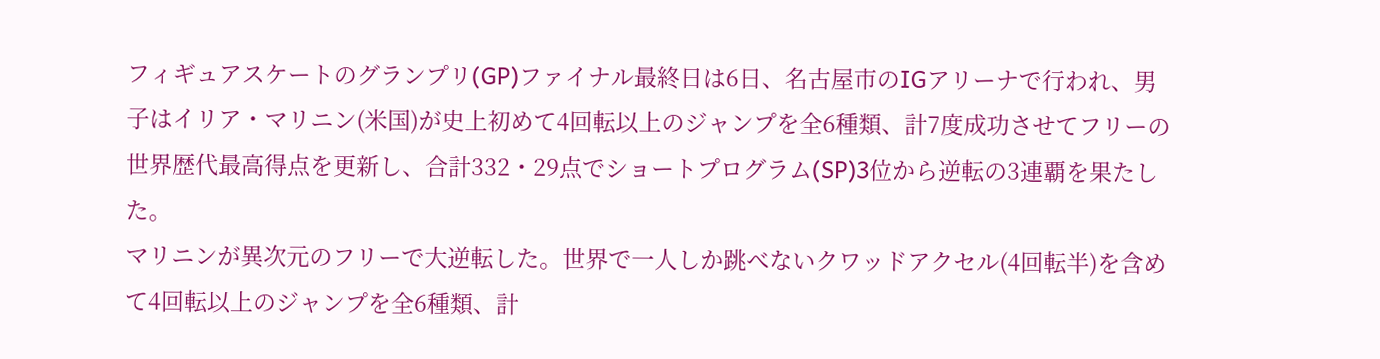フィギュアスケートのグランプリ(GP)ファイナル最終日は6日、名古屋市のIGアリーナで行われ、男子はイリア・マリニン(米国)が史上初めて4回転以上のジャンプを全6種類、計7度成功させてフリーの世界歴代最高得点を更新し、合計332・29点でショートプログラム(SP)3位から逆転の3連覇を果たした。
マリニンが異次元のフリーで大逆転した。世界で一人しか跳べないクワッドアクセル(4回転半)を含めて4回転以上のジャンプを全6種類、計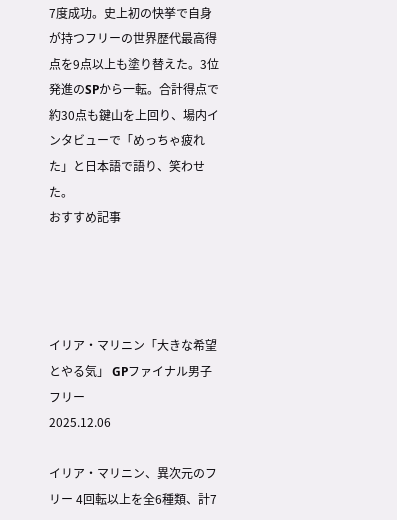7度成功。史上初の快挙で自身が持つフリーの世界歴代最高得点を9点以上も塗り替えた。3位発進のSPから一転。合計得点で約30点も鍵山を上回り、場内インタビューで「めっちゃ疲れた」と日本語で語り、笑わせた。
おすすめ記事




イリア・マリニン「大きな希望とやる気」 GPファイナル男子フリー
2025.12.06

イリア・マリニン、異次元のフリー 4回転以上を全6種類、計7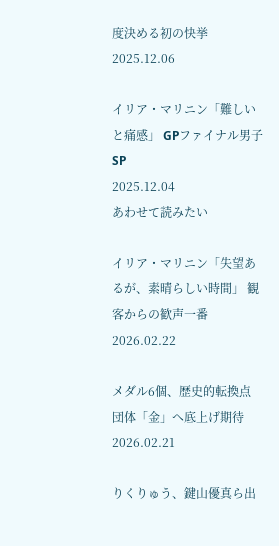度決める初の快挙
2025.12.06

イリア・マリニン「難しいと痛感」 GPファイナル男子SP
2025.12.04
あわせて読みたい

イリア・マリニン「失望あるが、素晴らしい時間」 観客からの歓声一番
2026.02.22

メダル6個、歴史的転換点 団体「金」へ底上げ期待
2026.02.21

りくりゅう、鍵山優真ら出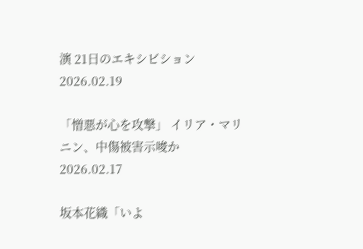演 21日のエキシビション
2026.02.19

「憎悪が心を攻撃」 イリア・マリニン、中傷被害示唆か
2026.02.17

坂本花織「いよ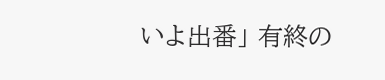いよ出番」 有終の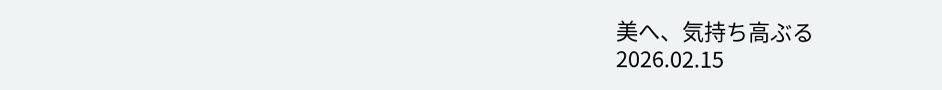美へ、気持ち高ぶる
2026.02.15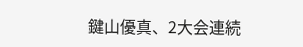鍵山優真、2大会連続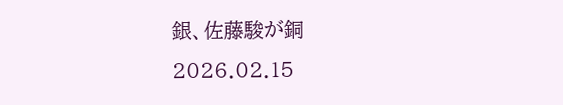銀、佐藤駿が銅
2026.02.15